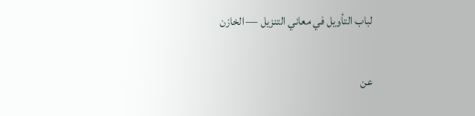لباب التأويل في معاني التنزيل — الخازن

عن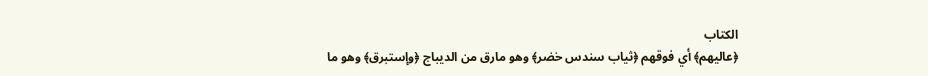الكتاب
﴿عاليهم﴾ أي فوقهم ﴿ثياب سندس خضر﴾ وهو مارق من الديباج ﴿وإستبرق﴾ وهو ما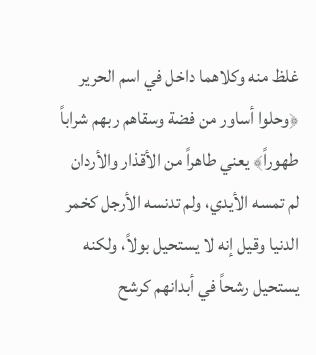غلظ منه وكلاهما داخل في اسم الحرير ﴿وحلوا أساور من فضة وسقاهم ربهم شراباً طهوراً﴾ يعني طاهراً من الأقذار والأردان لم تمسه الأيدي، ولم تدنسه الأرجل كخمر الدنيا وقيل إنه لا يستحيل بولاً، ولكنه يستحيل رشحاً في أبدانهم كرشح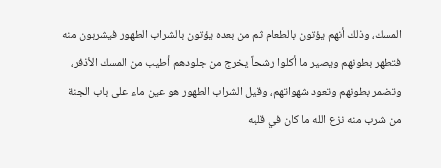المسك، وذلك أنهم يؤتون بالطعام ثم من بعده يؤتون بالشراب الطهور فيشربون منه فتطهر بطونهم ويصير ما أكلوا رشحاً يخرج من جلودهم أطيب من المسك الأذفر، وتضمر بطونهم وتعود شهواتهم، وقيل الشراب الطهور هو عين ماء على باب الجنة من شرب منه نزع الله ما كان في قلبه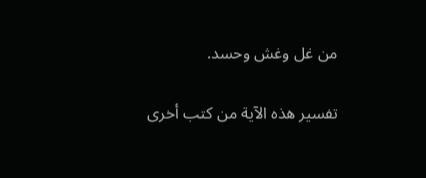من غل وغش وحسد.

تفسير هذه الآية من كتب أخرى